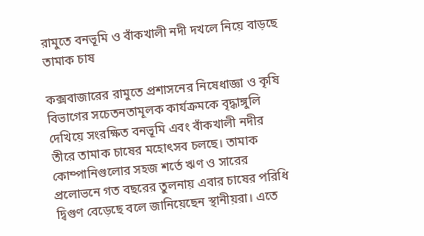রামুতে বনভূমি ও বাঁকখালী নদী দখলে নিয়ে বাড়ছে তামাক চাষ

কক্সবাজারের রামুতে প্রশাসনের নিষেধাজ্ঞা ও কৃষি বিভাগের সচেতনতামূলক কার্যক্রমকে বৃদ্ধাঙ্গুলি দেখিয়ে সংরক্ষিত বনভূমি এবং বাঁকখালী নদীর তীরে তামাক চাষের মহোৎসব চলছে। তামাক কোম্পানিগুলোর সহজ শর্তে ঋণ ও সারের প্রলোভনে গত বছরের তুলনায় এবার চাষের পরিধি দ্বিগুণ বেড়েছে বলে জানিয়েছেন স্থানীয়রা। এতে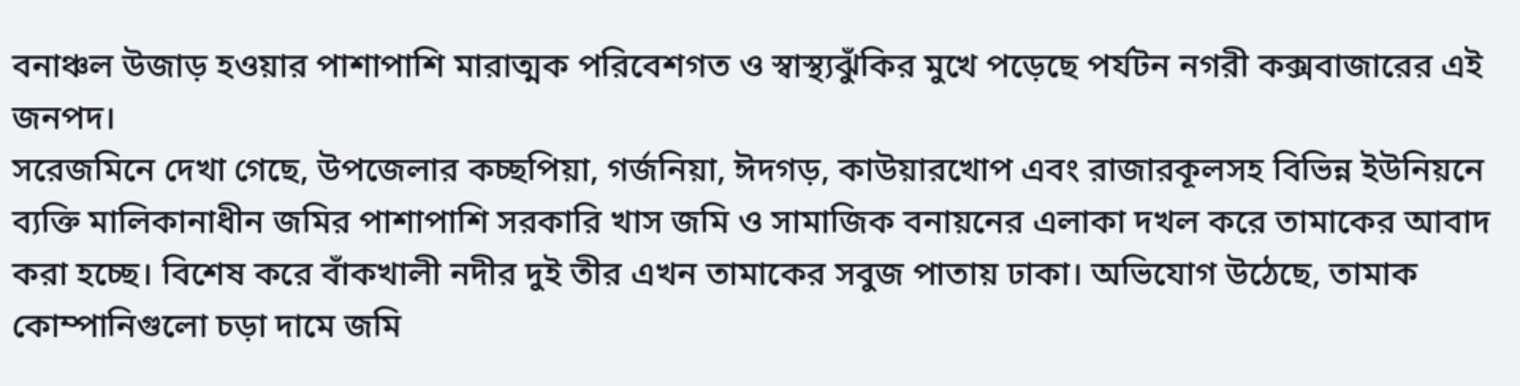বনাঞ্চল উজাড় হওয়ার পাশাপাশি মারাত্মক পরিবেশগত ও স্বাস্থ্যঝুঁকির মুখে পড়েছে পর্যটন নগরী কক্সবাজারের এই জনপদ।
সরেজমিনে দেখা গেছে, উপজেলার কচ্ছপিয়া, গর্জনিয়া, ঈদগড়, কাউয়ারখোপ এবং রাজারকূলসহ বিভিন্ন ইউনিয়নে ব্যক্তি মালিকানাধীন জমির পাশাপাশি সরকারি খাস জমি ও সামাজিক বনায়নের এলাকা দখল করে তামাকের আবাদ করা হচ্ছে। বিশেষ করে বাঁকখালী নদীর দুই তীর এখন তামাকের সবুজ পাতায় ঢাকা। অভিযোগ উঠেছে, তামাক কোম্পানিগুলো চড়া দামে জমি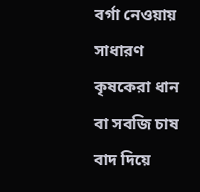বর্গা নেওয়ায় সাধারণ কৃষকেরা ধান বা সবজি চাষ বাদ দিয়ে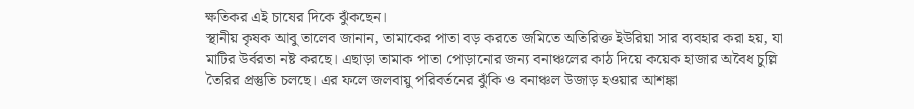ক্ষতিকর এই চাষের দিকে ঝুঁকছেন।
স্থানীয় কৃষক আবু তালেব জানান, তামাকের পাতা বড় করতে জমিতে অতিরিক্ত ইউরিয়া সার ব্যবহার করা হয়, যা মাটির উর্বরতা নষ্ট করছে। এছাড়া তামাক পাতা পোড়ানোর জন্য বনাঞ্চলের কাঠ দিয়ে কয়েক হাজার অবৈধ চুল্লি তৈরির প্রস্তুতি চলছে। এর ফলে জলবায়ু পরিবর্তনের ঝুঁকি ও বনাঞ্চল উজাড় হওয়ার আশঙ্কা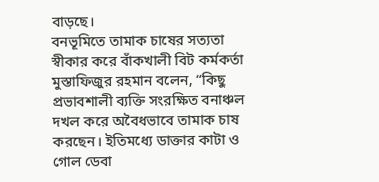বাড়ছে।
বনভূমিতে তামাক চাষের সত্যতা স্বীকার করে বাঁকখালী বিট কর্মকর্তা মুস্তাফিজুর রহমান বলেন, “কিছু প্রভাবশালী ব্যক্তি সংরক্ষিত বনাঞ্চল দখল করে অবৈধভাবে তামাক চাষ করছেন। ইতিমধ্যে ডাক্তার কাটা ও গোল ডেবা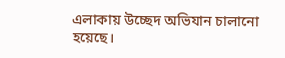এলাকায় উচ্ছেদ অভিযান চালানো হয়েছে।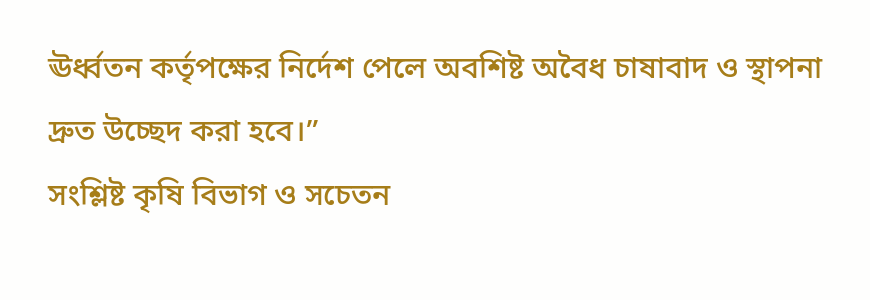ঊর্ধ্বতন কর্তৃপক্ষের নির্দেশ পেলে অবশিষ্ট অবৈধ চাষাবাদ ও স্থাপনা দ্রুত উচ্ছেদ করা হবে।”
সংশ্লিষ্ট কৃষি বিভাগ ও সচেতন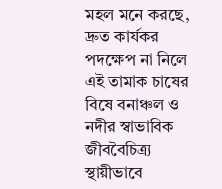মহল মনে করছে, দ্রুত কার্যকর পদক্ষেপ না নিলে এই তামাক চাষের বিষে বনাঞ্চল ও নদীর স্বাভাবিক জীববৈচিত্র্য স্থায়ীভাবে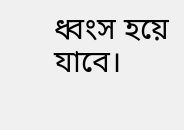ধ্বংস হয়ে যাবে।